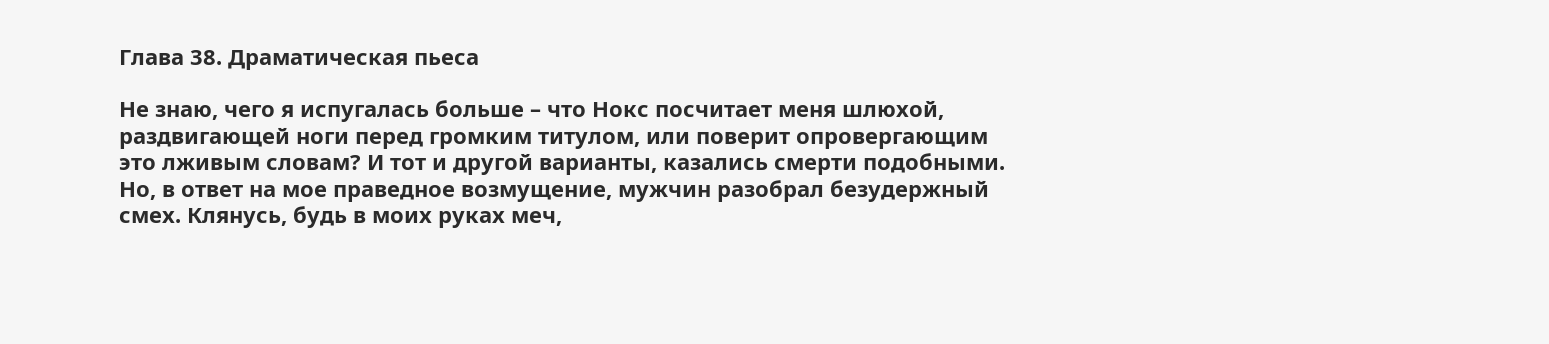Глава 38. Драматическая пьеса

Не знаю, чего я испугалась больше – что Нокс посчитает меня шлюхой, раздвигающей ноги перед громким титулом, или поверит опровергающим это лживым словам? И тот и другой варианты, казались смерти подобными. Но, в ответ на мое праведное возмущение, мужчин разобрал безудержный смех. Клянусь, будь в моих руках меч,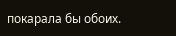покарала бы обоих.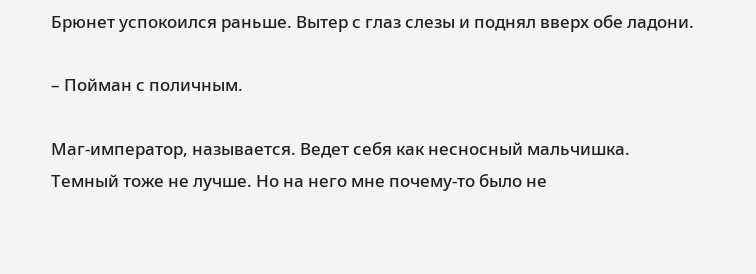Брюнет успокоился раньше. Вытер с глаз слезы и поднял вверх обе ладони.

– Пойман с поличным.

Маг-император, называется. Ведет себя как несносный мальчишка. Темный тоже не лучше. Но на него мне почему-то было не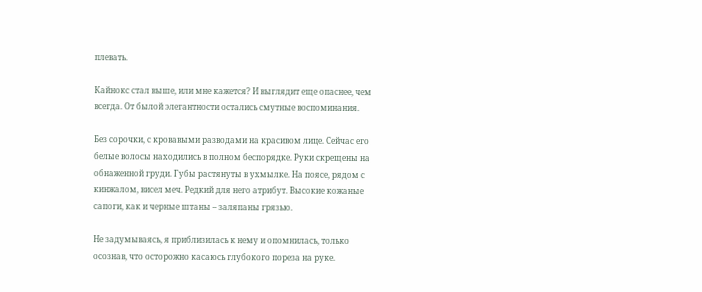плевать.

Кайнокс стал выше, или мне кажется? И выглядит еще опаснее, чем всегда. От былой элегантности остались смутные воспоминания.

Без сорочки, с кровавыми разводами на красивом лице. Сейчас его белые волосы находились в полном беспорядке. Руки скрещены на обнаженной груди. Губы растянуты в ухмылке. На поясе, рядом с кинжалом, висел меч. Редкий для него атрибут. Высокие кожаные сапоги, как и черные штаны – заляпаны грязью.

Не задумываясь, я приблизилась к нему и опомнилась, только осознав, что осторожно касаюсь глубокого пореза на руке.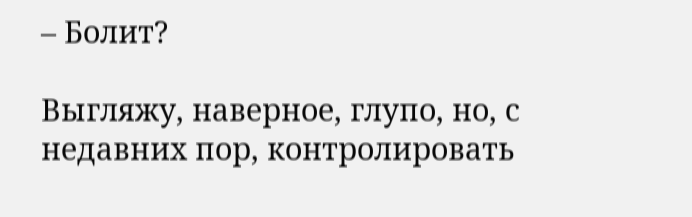– Болит?

Выгляжу, наверное, глупо, но, с недавних пор, контролировать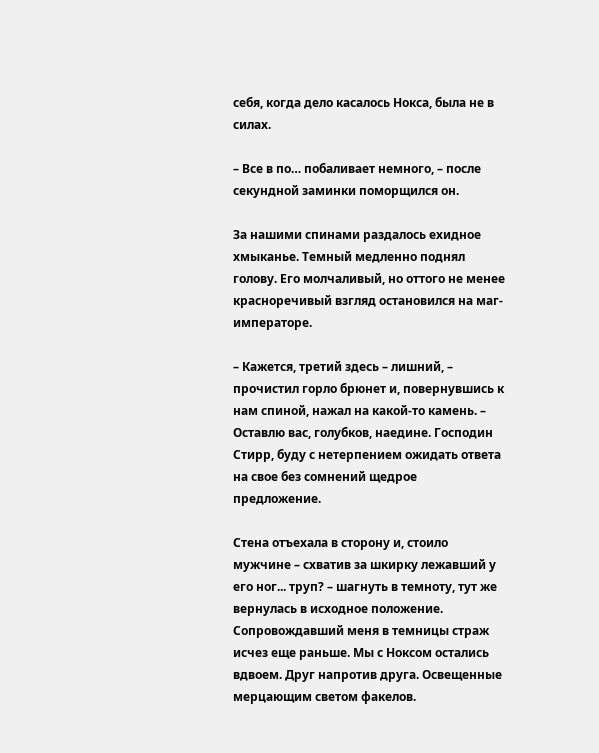себя, когда дело касалось Нокса, была не в силах.

– Все в по… побаливает немного, – после секундной заминки поморщился он.

За нашими спинами раздалось ехидное хмыканье. Темный медленно поднял голову. Его молчаливый, но оттого не менее красноречивый взгляд остановился на маг-императоре.

– Кажется, третий здесь – лишний, – прочистил горло брюнет и, повернувшись к нам спиной, нажал на какой-то камень. – Оставлю вас, голубков, наедине. Господин Стирр, буду с нетерпением ожидать ответа на свое без сомнений щедрое предложение.

Стена отъехала в сторону и, стоило мужчине – схватив за шкирку лежавший у его ног... труп? – шагнуть в темноту, тут же вернулась в исходное положение. Сопровождавший меня в темницы страж исчез еще раньше. Мы с Ноксом остались вдвоем. Друг напротив друга. Освещенные мерцающим светом факелов.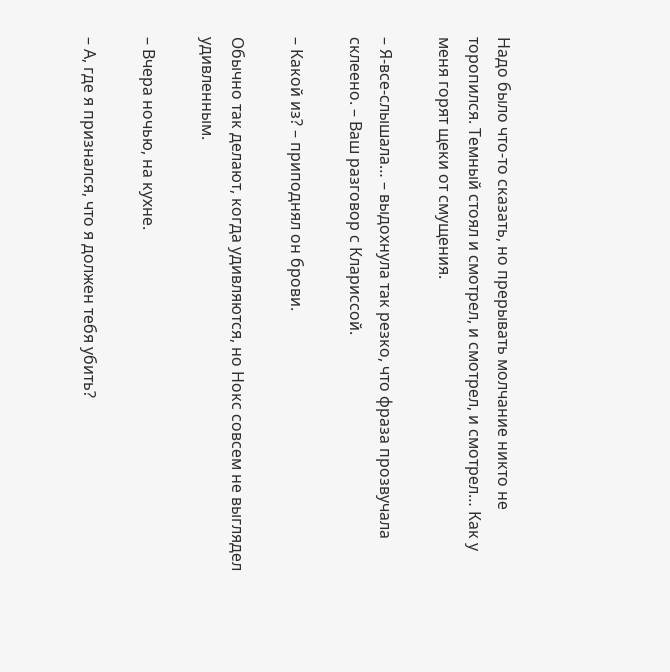Надо было что-то сказать, но прерывать молчание никто не торопился. Темный стоял и смотрел, и смотрел, и смотрел… Как у меня горят щеки от смущения.

– Я-все-слышала… – выдохнула так резко, что фраза прозвучала склеено. – Ваш разговор с Клариссой.

– Какой из? – приподнял он брови.

Обычно так делают, когда удивляются, но Нокс совсем не выглядел удивленным.

– Вчера ночью, на кухне.

– А, где я признался, что я должен тебя убить?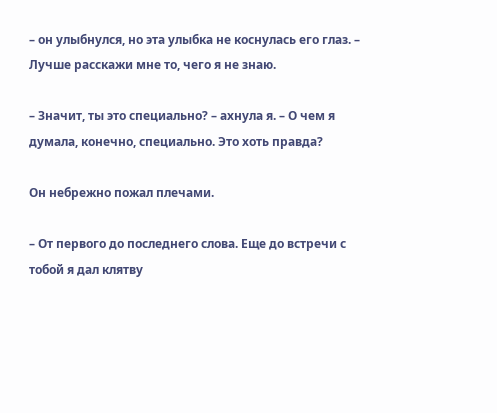– он улыбнулся, но эта улыбка не коснулась его глаз. – Лучше расскажи мне то, чего я не знаю.

– Значит, ты это специально? – ахнула я. – О чем я думала, конечно, специально. Это хоть правда?

Он небрежно пожал плечами.

– От первого до последнего слова. Еще до встречи с тобой я дал клятву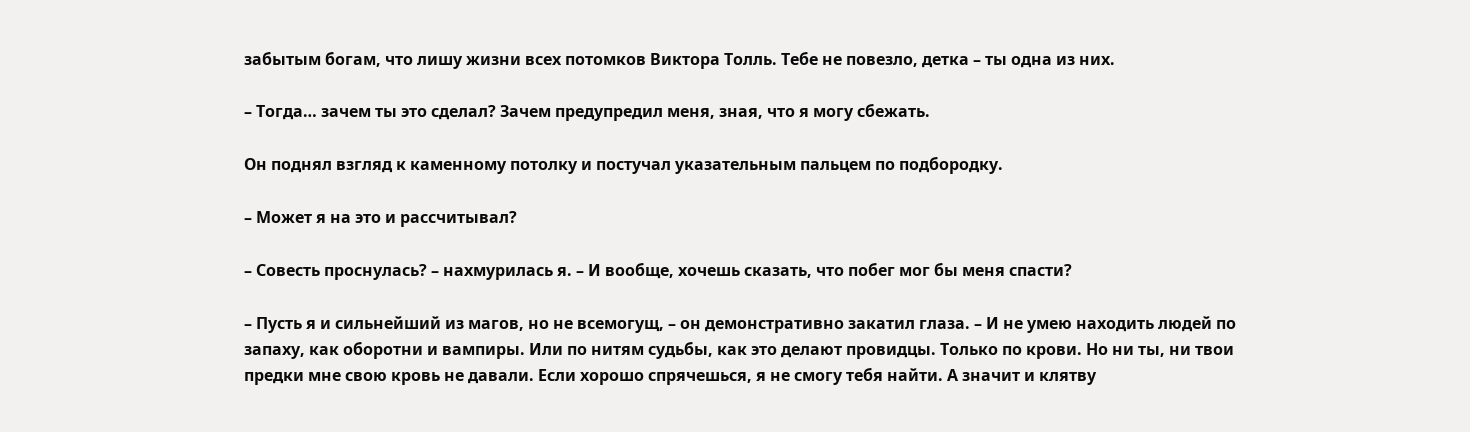забытым богам, что лишу жизни всех потомков Виктора Толль. Тебе не повезло, детка – ты одна из них.

– Тогда… зачем ты это сделал? Зачем предупредил меня, зная, что я могу сбежать.

Он поднял взгляд к каменному потолку и постучал указательным пальцем по подбородку.

– Может я на это и рассчитывал?

– Совесть проснулась? – нахмурилась я. – И вообще, хочешь сказать, что побег мог бы меня спасти?

– Пусть я и сильнейший из магов, но не всемогущ, – он демонстративно закатил глаза. – И не умею находить людей по запаху, как оборотни и вампиры. Или по нитям судьбы, как это делают провидцы. Только по крови. Но ни ты, ни твои предки мне свою кровь не давали. Если хорошо спрячешься, я не смогу тебя найти. А значит и клятву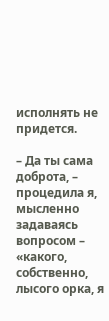исполнять не придется.

– Да ты сама доброта, – процедила я, мысленно задаваясь вопросом – «какого, собственно, лысого орка, я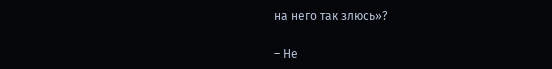на него так злюсь»?

– Не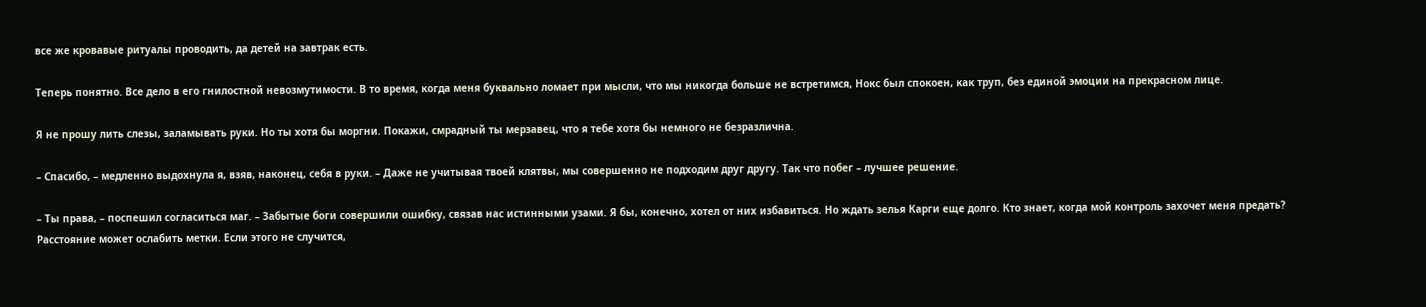все же кровавые ритуалы проводить, да детей на завтрак есть.

Теперь понятно. Все дело в его гнилостной невозмутимости. В то время, когда меня буквально ломает при мысли, что мы никогда больше не встретимся, Нокс был спокоен, как труп, без единой эмоции на прекрасном лице.

Я не прошу лить слезы, заламывать руки. Но ты хотя бы моргни. Покажи, смрадный ты мерзавец, что я тебе хотя бы немного не безразлична.

– Спасибо, – медленно выдохнула я, взяв, наконец, себя в руки. – Даже не учитывая твоей клятвы, мы совершенно не подходим друг другу. Так что побег – лучшее решение.

– Ты права, – поспешил согласиться маг. – Забытые боги совершили ошибку, связав нас истинными узами. Я бы, конечно, хотел от них избавиться. Но ждать зелья Карги еще долго. Кто знает, когда мой контроль захочет меня предать? Расстояние может ослабить метки. Если этого не случится,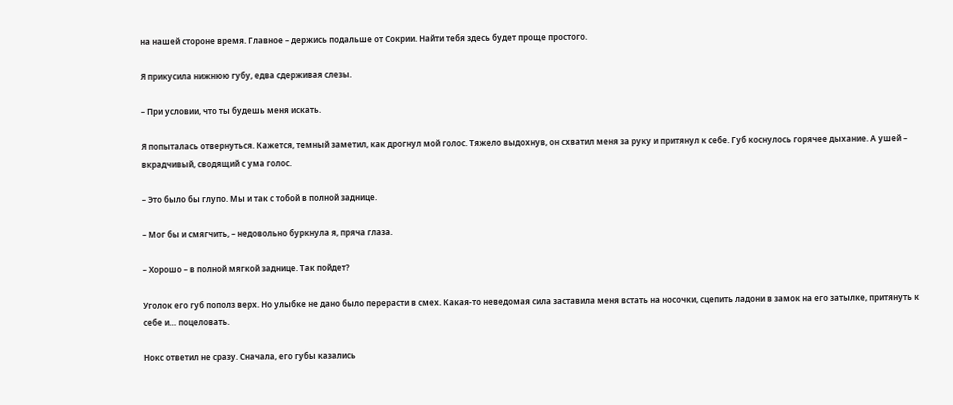на нашей стороне время. Главное – держись подальше от Сокрии. Найти тебя здесь будет проще простого.

Я прикусила нижнюю губу, едва сдерживая слезы.

– При условии, что ты будешь меня искать.

Я попыталась отвернуться. Кажется, темный заметил, как дрогнул мой голос. Тяжело выдохнув, он схватил меня за руку и притянул к себе. Губ коснулось горячее дыхание. А ушей – вкрадчивый, сводящий с ума голос.

– Это было бы глупо. Мы и так с тобой в полной заднице.

– Мог бы и смягчить, – недовольно буркнула я, пряча глаза.

– Хорошо – в полной мягкой заднице. Так пойдет?

Уголок его губ пополз верх. Но улыбке не дано было перерасти в смех. Какая-то неведомая сила заставила меня встать на носочки, сцепить ладони в замок на его затылке, притянуть к себе и… поцеловать.

Нокс ответил не сразу. Сначала, его губы казались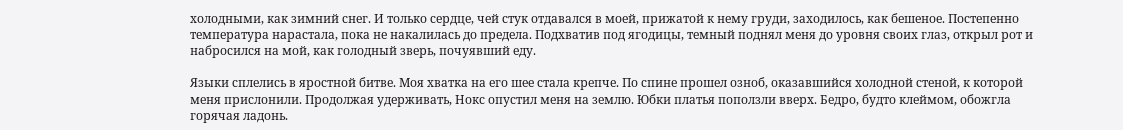холодными, как зимний снег. И только сердце, чей стук отдавался в моей, прижатой к нему груди, заходилось, как бешеное. Постепенно температура нарастала, пока не накалилась до предела. Подхватив под ягодицы, темный поднял меня до уровня своих глаз, открыл рот и набросился на мой, как голодный зверь, почуявший еду.

Языки сплелись в яростной битве. Моя хватка на его шее стала крепче. По спине прошел озноб, оказавшийся холодной стеной, к которой меня прислонили. Продолжая удерживать, Нокс опустил меня на землю. Юбки платья поползли вверх. Бедро, будто клеймом, обожгла горячая ладонь.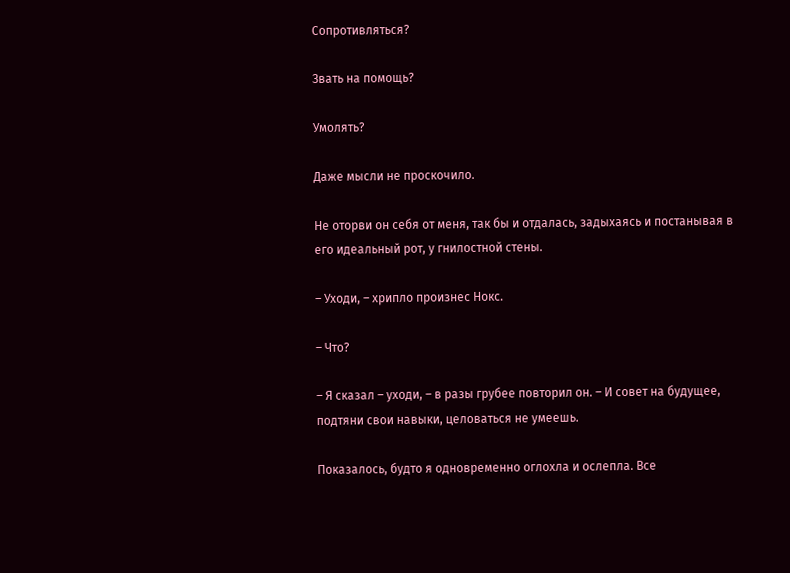Сопротивляться?

Звать на помощь?

Умолять?

Даже мысли не проскочило.

Не оторви он себя от меня, так бы и отдалась, задыхаясь и постанывая в его идеальный рот, у гнилостной стены.

– Уходи, – хрипло произнес Нокс.

– Что?

– Я сказал – уходи, – в разы грубее повторил он. – И совет на будущее, подтяни свои навыки, целоваться не умеешь.

Показалось, будто я одновременно оглохла и ослепла. Все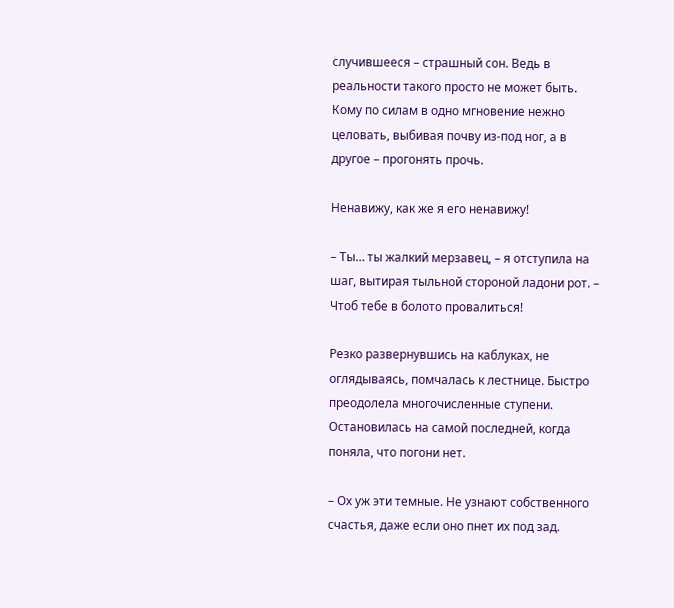случившееся – страшный сон. Ведь в реальности такого просто не может быть. Кому по силам в одно мгновение нежно целовать, выбивая почву из-под ног, а в другое – прогонять прочь.

Ненавижу, как же я его ненавижу!

– Ты… ты жалкий мерзавец, – я отступила на шаг, вытирая тыльной стороной ладони рот. – Чтоб тебе в болото провалиться!

Резко развернувшись на каблуках, не оглядываясь, помчалась к лестнице. Быстро преодолела многочисленные ступени. Остановилась на самой последней, когда поняла, что погони нет.

– Ох уж эти темные. Не узнают собственного счастья, даже если оно пнет их под зад.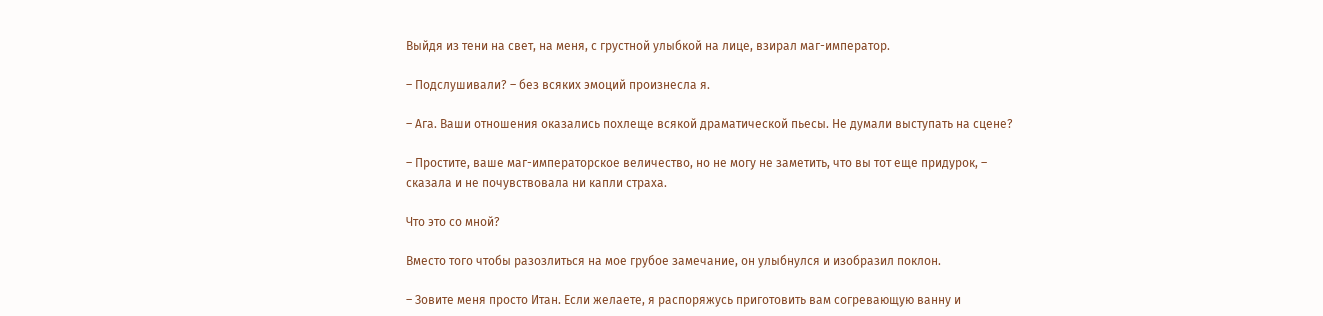Выйдя из тени на свет, на меня, с грустной улыбкой на лице, взирал маг-император.

– Подслушивали? – без всяких эмоций произнесла я.

– Ага. Ваши отношения оказались похлеще всякой драматической пьесы. Не думали выступать на сцене?

– Простите, ваше маг-императорское величество, но не могу не заметить, что вы тот еще придурок, – сказала и не почувствовала ни капли страха.

Что это со мной?

Вместо того чтобы разозлиться на мое грубое замечание, он улыбнулся и изобразил поклон.

– Зовите меня просто Итан. Если желаете, я распоряжусь приготовить вам согревающую ванну и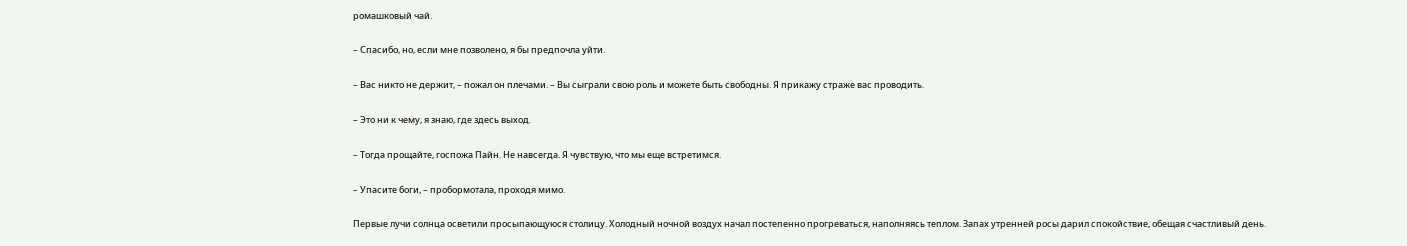ромашковый чай.

– Спасибо, но, если мне позволено, я бы предпочла уйти.

– Вас никто не держит, – пожал он плечами. – Вы сыграли свою роль и можете быть свободны. Я прикажу страже вас проводить.

– Это ни к чему, я знаю, где здесь выход.

– Тогда прощайте, госпожа Пайн. Не навсегда. Я чувствую, что мы еще встретимся.

– Упасите боги, – пробормотала, проходя мимо.

Первые лучи солнца осветили просыпающуюся столицу. Холодный ночной воздух начал постепенно прогреваться, наполняясь теплом. Запах утренней росы дарил спокойствие, обещая счастливый день.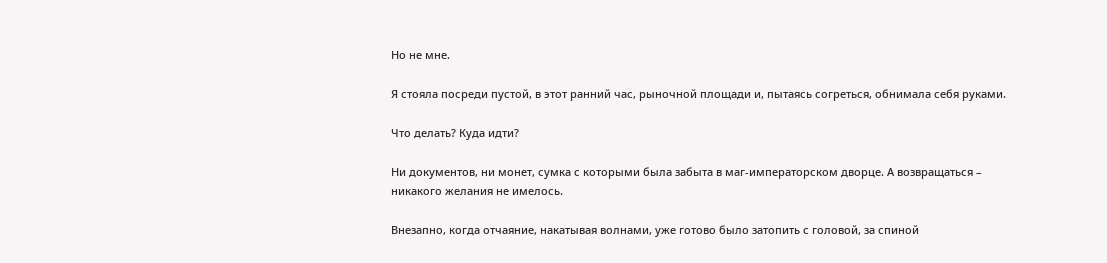Но не мне.

Я стояла посреди пустой, в этот ранний час, рыночной площади и, пытаясь согреться, обнимала себя руками.

Что делать? Куда идти?

Ни документов, ни монет, сумка с которыми была забыта в маг-императорском дворце. А возвращаться – никакого желания не имелось.

Внезапно, когда отчаяние, накатывая волнами, уже готово было затопить с головой, за спиной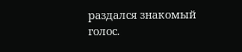раздался знакомый голос.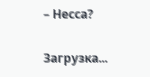– Несса?

Загрузка...